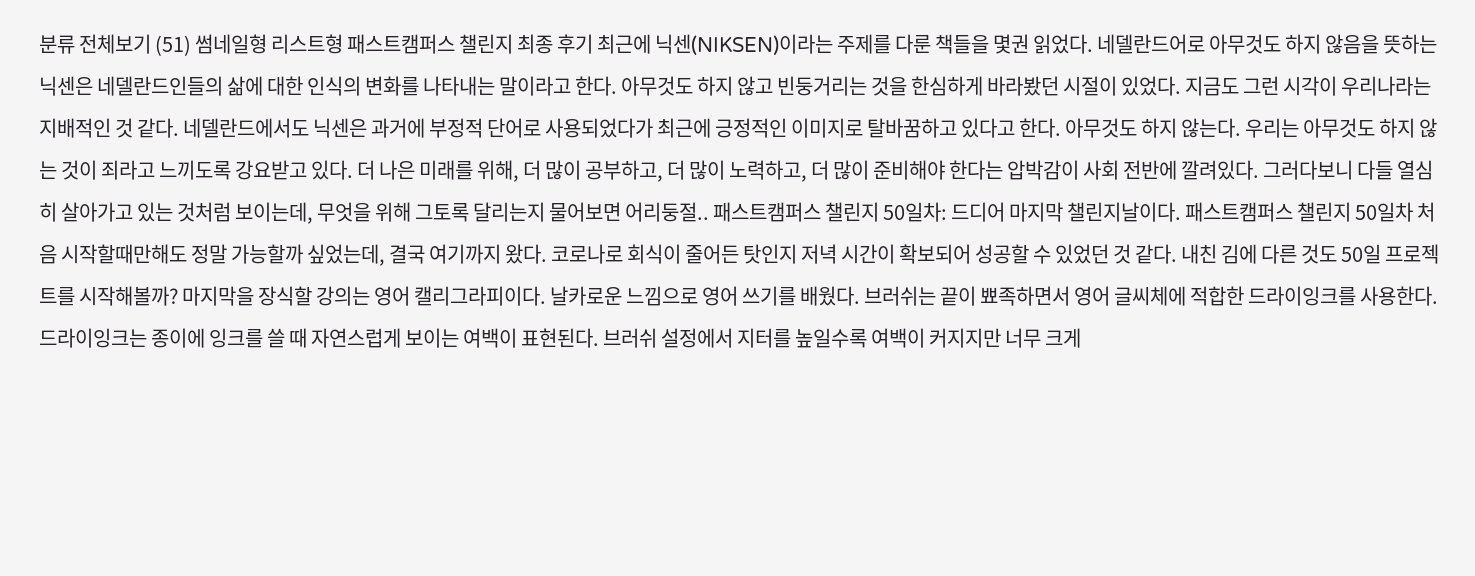분류 전체보기 (51) 썸네일형 리스트형 패스트캠퍼스 챌린지 최종 후기 최근에 닉센(NIKSEN)이라는 주제를 다룬 책들을 몇권 읽었다. 네델란드어로 아무것도 하지 않음을 뜻하는 닉센은 네델란드인들의 삶에 대한 인식의 변화를 나타내는 말이라고 한다. 아무것도 하지 않고 빈둥거리는 것을 한심하게 바라봤던 시절이 있었다. 지금도 그런 시각이 우리나라는 지배적인 것 같다. 네델란드에서도 닉센은 과거에 부정적 단어로 사용되었다가 최근에 긍정적인 이미지로 탈바꿈하고 있다고 한다. 아무것도 하지 않는다. 우리는 아무것도 하지 않는 것이 죄라고 느끼도록 강요받고 있다. 더 나은 미래를 위해, 더 많이 공부하고, 더 많이 노력하고, 더 많이 준비해야 한다는 압박감이 사회 전반에 깔려있다. 그러다보니 다들 열심히 살아가고 있는 것처럼 보이는데, 무엇을 위해 그토록 달리는지 물어보면 어리둥절.. 패스트캠퍼스 챌린지 50일차: 드디어 마지막 챌린지날이다. 패스트캠퍼스 챌린지 50일차 처음 시작할때만해도 정말 가능할까 싶었는데, 결국 여기까지 왔다. 코로나로 회식이 줄어든 탓인지 저녁 시간이 확보되어 성공할 수 있었던 것 같다. 내친 김에 다른 것도 50일 프로젝트를 시작해볼까? 마지막을 장식할 강의는 영어 캘리그라피이다. 날카로운 느낌으로 영어 쓰기를 배웠다. 브러쉬는 끝이 뾰족하면서 영어 글씨체에 적합한 드라이잉크를 사용한다. 드라이잉크는 종이에 잉크를 쓸 때 자연스럽게 보이는 여백이 표현된다. 브러쉬 설정에서 지터를 높일수록 여백이 커지지만 너무 크게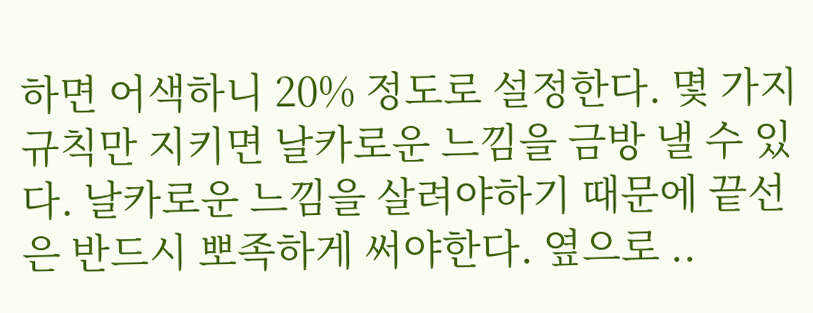하면 어색하니 20% 정도로 설정한다. 몇 가지 규칙만 지키면 날카로운 느낌을 금방 낼 수 있다. 날카로운 느낌을 살려야하기 때문에 끝선은 반드시 뽀족하게 써야한다. 옆으로 ..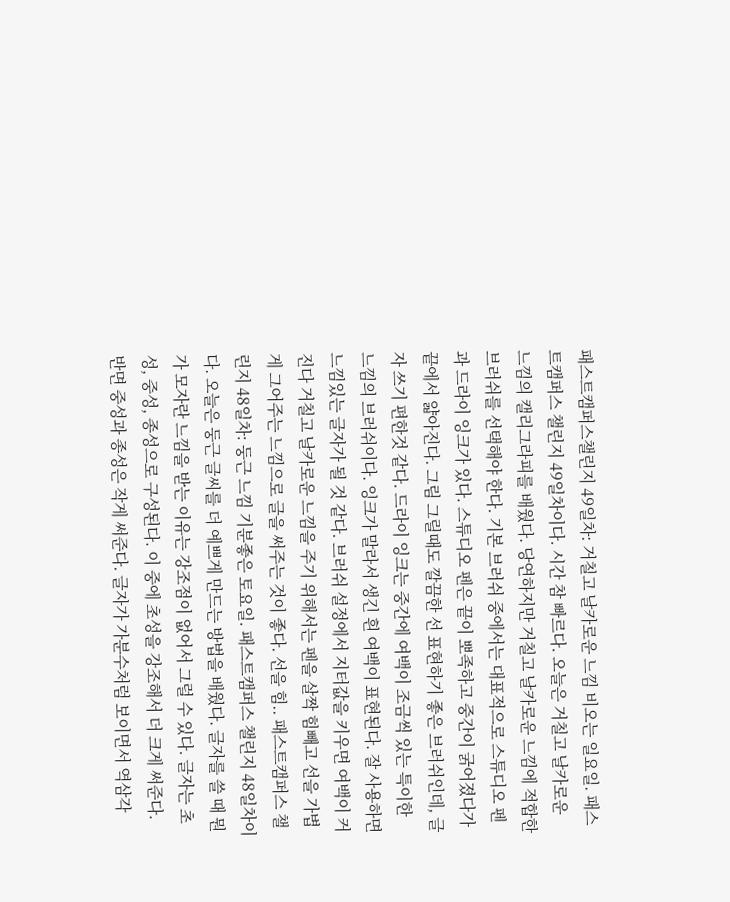패스트캠퍼스챌린지 49일차: 거칠고 날카로운 느낌 비오는 일요일. 패스트캠퍼스 챌린지 49일차이다. 시간 참 빠르다. 오늘은 거칠고 날카로운 느낌의 캘리그라피를 배웠다. 당연하지만 거칠고 날카로운 느낌에 적합한 브러쉬를 선택해야 한다. 기본 브러쉬 중에서는 대표적으로 스튜디오 펜과 드라이 잉크가 있다. 스튜디오 펜은 끝이 뽀족하고 중간이 굵어졌다가 끝에서 얇아진다. 그림 그릴때도 깔끔한 선 표현하기 좋은 브러쉬인데, 글자 쓰기 편한것 같다. 드라이 잉크는 중간에 여백이 조금씩 있는 특이한 느낌의 브러쉬이다. 잉크가 말라서 생긴 흰 여백이 표현된다. 잘 사용하면 느낌있는 글자가 될 것 같다. 브러쉬 설정에서 지터값을 키우면 여백이 커진다 거칠고 날카로운 느낌을 주기 위해서는 펜을 살짝 힘빼고 선을 가볍게 그어주는 느낌으로 글을 써주는 것이 좋다. 선을 힘.. 패스트캠퍼스 챌린지 48일차: 둥근 느낌 기분좋은 토요일. 패스트캠퍼스 챌린지 48일차이다. 오늘은 둥근 글씨를 더 예쁘게 만드는 방법을 배웠다. 글자를 쓸 때 뭔가 모자란 느낌을 받는 이유는 강조점이 없어서 그럴 수 있다. 글자는 초성, 중성, 종성으로 구성된다. 이 중에 초성을 강조해서 더 크게 써준다. 반면 중성과 종성은 작게 써준다. 글자가 가분수처럼 보이면서 역삼각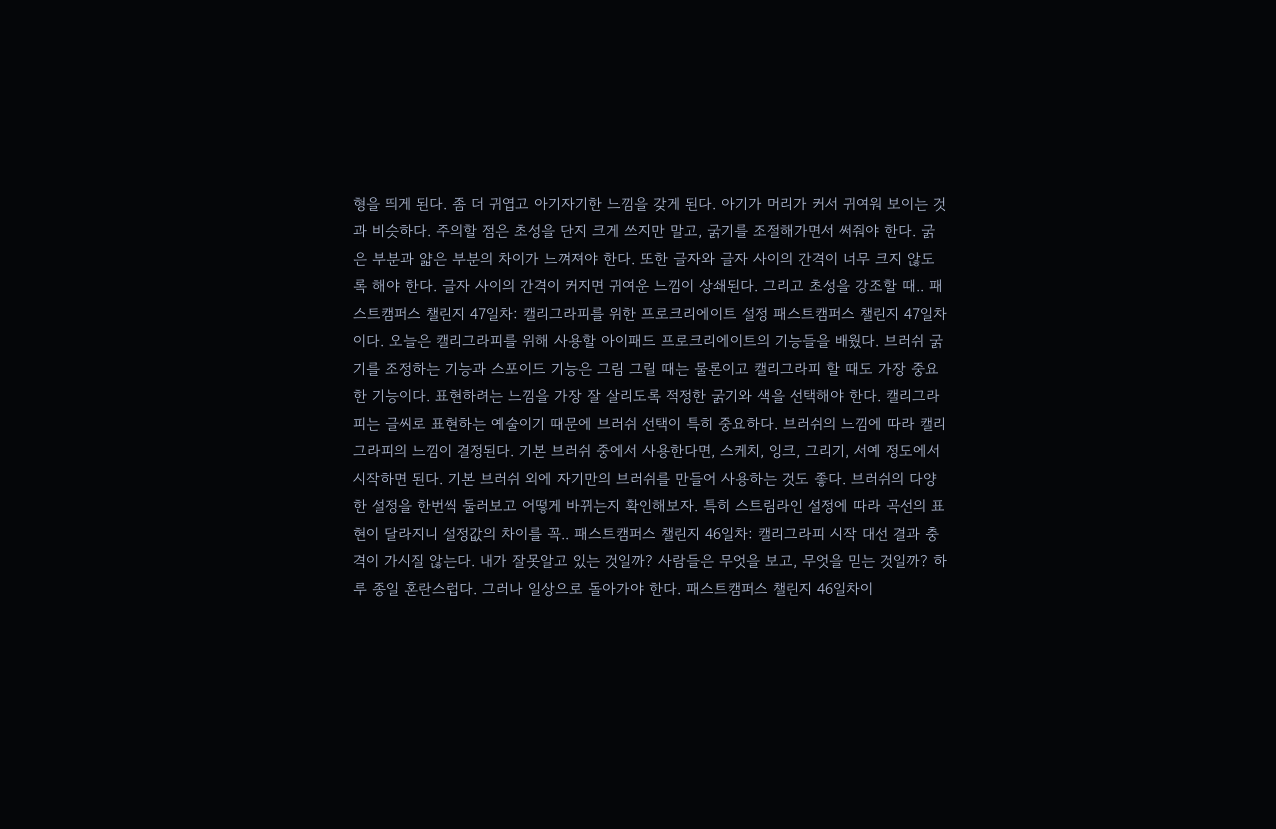형을 띄게 된다. 좀 더 귀엽고 아기자기한 느낌을 갖게 된다. 아기가 머리가 커서 귀여워 보이는 것과 비슷하다. 주의할 점은 초성을 단지 크게 쓰지만 말고, 굵기를 조절해가면서 써줘야 한다. 굵은 부분과 얇은 부분의 차이가 느껴져야 한다. 또한 글자와 글자 사이의 간격이 너무 크지 않도록 해야 한다. 글자 사이의 간격이 커지면 귀여운 느낌이 상쇄된다. 그리고 초성을 강조할 때.. 패스트캠퍼스 챌린지 47일차: 캘리그라피를 위한 프로크리에이트 설정 패스트캠퍼스 챌린지 47일차이다. 오늘은 캘리그라피를 위해 사용할 아이패드 프로크리에이트의 기능들을 배웠다. 브러쉬 굵기를 조정하는 기능과 스포이드 기능은 그림 그릴 때는 물론이고 캘리그라피 할 때도 가장 중요한 기능이다. 표현하려는 느낌을 가장 잘 살리도록 적정한 굵기와 색을 선택해야 한다. 캘리그라피는 글씨로 표현하는 예술이기 때문에 브러쉬 선택이 특히 중요하다. 브러쉬의 느낌에 따라 캘리그라피의 느낌이 결정된다. 기본 브러쉬 중에서 사용한다면, 스케치, 잉크, 그리기, 서예 정도에서 시작하면 된다. 기본 브러쉬 외에 자기만의 브러쉬를 만들어 사용하는 것도 좋다. 브러쉬의 다양한 설정을 한번씩 둘러보고 어떻게 바뀌는지 확인해보자. 특히 스트림라인 설정에 따라 곡선의 표현이 달라지니 설정값의 차이를 꼭.. 패스트캠퍼스 챌린지 46일차: 캘리그라피 시작 대선 결과 충격이 가시질 않는다. 내가 잘못알고 있는 것일까? 사람들은 무엇을 보고, 무엇을 믿는 것일까? 하루 종일 혼란스럽다. 그러나 일상으로 돌아가야 한다. 패스트캠퍼스 챌린지 46일차이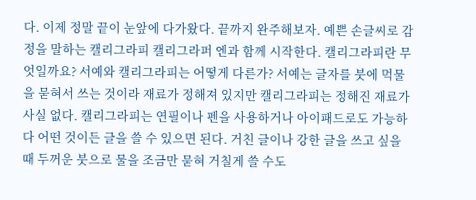다. 이제 정말 끝이 눈앞에 다가왔다. 끝까지 완주해보자. 예쁜 손글씨로 감정을 말하는 캘리그라피 캘리그라퍼 엔과 함께 시작한다. 캘리그라피란 무엇일까요? 서예와 캘리그라피는 어떻게 다른가? 서예는 글자를 붓에 먹물을 묻혀서 쓰는 것이라 재료가 정해져 있지만 캘리그라피는 정해진 재료가 사실 없다. 캘리그라피는 연필이나 펜을 사용하거나 아이패드로도 가능하다 어떤 것이든 글을 쓸 수 있으면 된다. 거친 글이나 강한 글을 쓰고 싶을 때 두꺼운 붓으로 물을 조금만 묻혀 거칠게 쓸 수도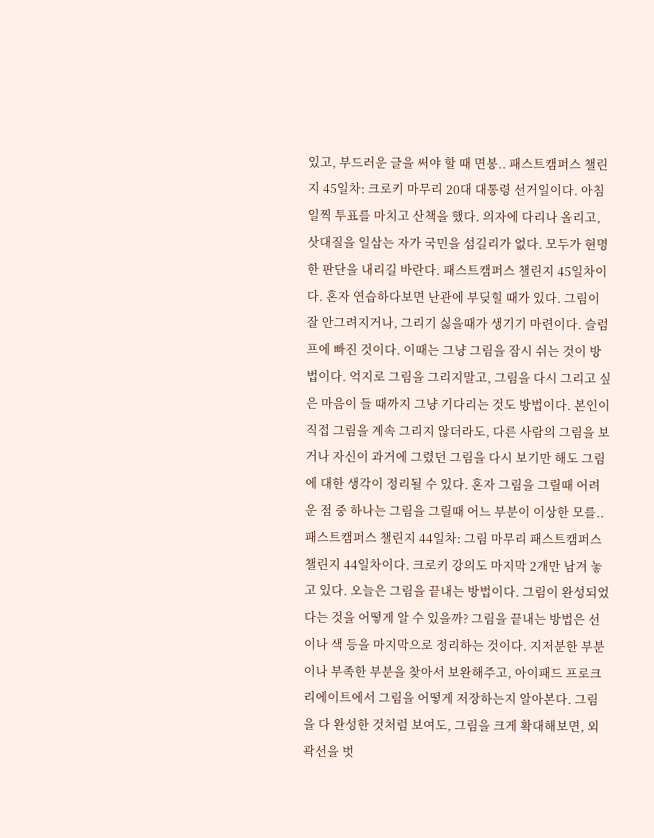있고, 부드러운 글을 써야 할 때 면봉.. 패스트캠퍼스 챌린지 45일차: 크로키 마무리 20대 대통령 선거일이다. 아침 일찍 투표를 마치고 산책을 했다. 의자에 다리나 올리고, 삿대질을 일삼는 자가 국민을 섬길리가 없다. 모두가 현명한 판단을 내리길 바란다. 패스트캠퍼스 챌린지 45일차이다. 혼자 연습하다보면 난관에 부딪힐 때가 있다. 그림이 잘 안그려지거나, 그리기 싫을때가 생기기 마련이다. 슬럼프에 빠진 것이다. 이때는 그냥 그림을 잠시 쉬는 것이 방법이다. 억지로 그림을 그리지말고, 그림을 다시 그리고 싶은 마음이 들 때까지 그냥 기다리는 것도 방법이다. 본인이 직접 그림을 계속 그리지 않더라도, 다른 사람의 그림을 보거나 자신이 과거에 그렸던 그림을 다시 보기만 해도 그림에 대한 생각이 정리될 수 있다. 혼자 그림을 그릴때 어려운 점 중 하나는 그림을 그릴때 어느 부분이 이상한 모를.. 패스트캠퍼스 챌린지 44일차: 그림 마무리 패스트캠퍼스 챌린지 44일차이다. 크로키 강의도 마지막 2개만 남겨 놓고 있다. 오늘은 그림을 끝내는 방법이다. 그림이 완성되었다는 것을 어떻게 알 수 있을까? 그림을 끝내는 방법은 선이나 색 등을 마지막으로 정리하는 것이다. 지저분한 부분이나 부족한 부분을 찾아서 보완해주고, 아이패드 프로크리에이트에서 그림을 어떻게 저장하는지 알아본다. 그림을 다 완성한 것처럼 보여도, 그림을 크게 확대해보면, 외곽선을 벗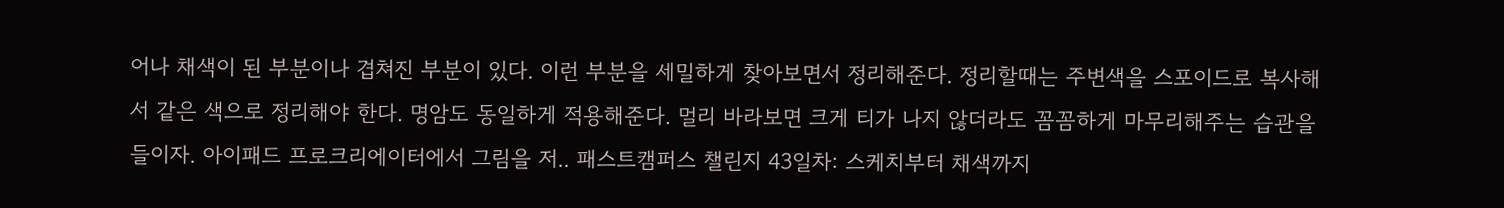어나 채색이 된 부분이나 겹쳐진 부분이 있다. 이런 부분을 세밀하게 찾아보면서 정리해준다. 정리할때는 주변색을 스포이드로 복사해서 같은 색으로 정리해야 한다. 명암도 동일하게 적용해준다. 멀리 바라보면 크게 티가 나지 않더라도 꼼꼼하게 마무리해주는 습관을 들이자. 아이패드 프로크리에이터에서 그림을 저.. 패스트캠퍼스 챌린지 43일차: 스케치부터 채색까지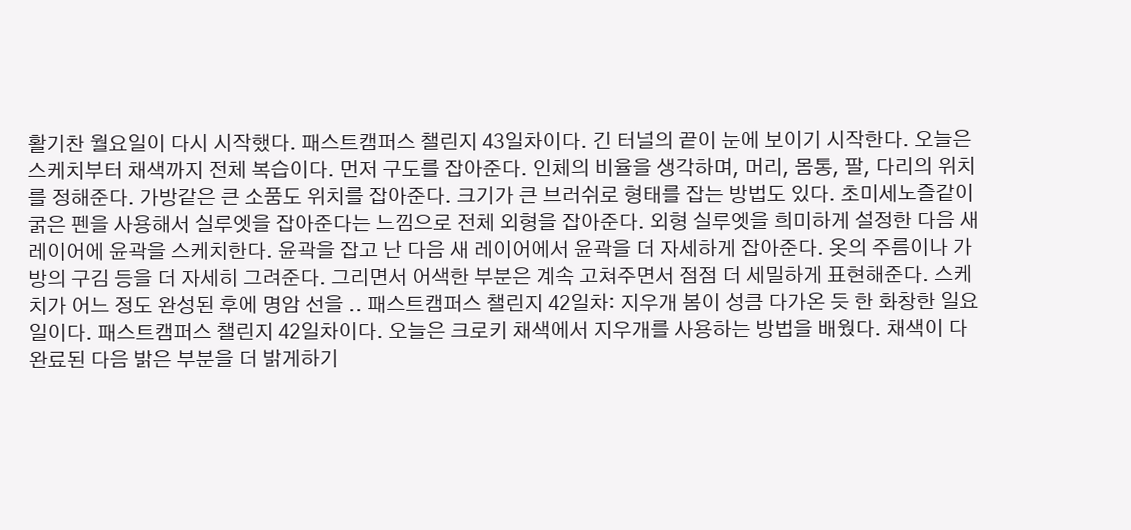활기찬 월요일이 다시 시작했다. 패스트캠퍼스 챌린지 43일차이다. 긴 터널의 끝이 눈에 보이기 시작한다. 오늘은 스케치부터 채색까지 전체 복습이다. 먼저 구도를 잡아준다. 인체의 비율을 생각하며, 머리, 몸통, 팔, 다리의 위치를 정해준다. 가방같은 큰 소품도 위치를 잡아준다. 크기가 큰 브러쉬로 형태를 잡는 방법도 있다. 초미세노즐같이 굵은 펜을 사용해서 실루엣을 잡아준다는 느낌으로 전체 외형을 잡아준다. 외형 실루엣을 희미하게 설정한 다음 새 레이어에 윤곽을 스케치한다. 윤곽을 잡고 난 다음 새 레이어에서 윤곽을 더 자세하게 잡아준다. 옷의 주름이나 가방의 구김 등을 더 자세히 그려준다. 그리면서 어색한 부분은 계속 고쳐주면서 점점 더 세밀하게 표현해준다. 스케치가 어느 정도 완성된 후에 명암 선을 .. 패스트캠퍼스 챌린지 42일차: 지우개 봄이 성큼 다가온 듯 한 화창한 일요일이다. 패스트캠퍼스 챌린지 42일차이다. 오늘은 크로키 채색에서 지우개를 사용하는 방법을 배웠다. 채색이 다 완료된 다음 밝은 부분을 더 밝게하기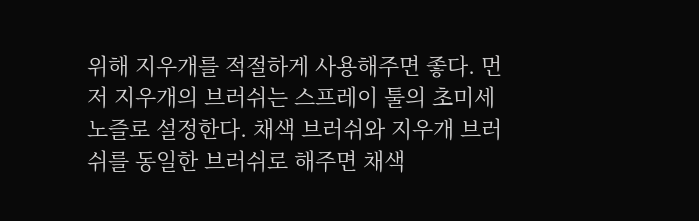위해 지우개를 적절하게 사용해주면 좋다. 먼저 지우개의 브러쉬는 스프레이 툴의 초미세 노즐로 설정한다. 채색 브러쉬와 지우개 브러쉬를 동일한 브러쉬로 해주면 채색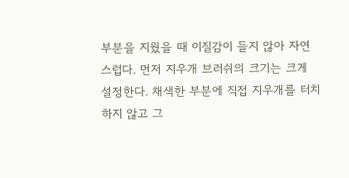부분을 지웠을 때 이질감이 들지 않아 자연스럽다. 먼저 지우개 브러쉬의 크기는 크게 설정한다. 채색한 부분에 직접 지우개를 터치하지 않고 그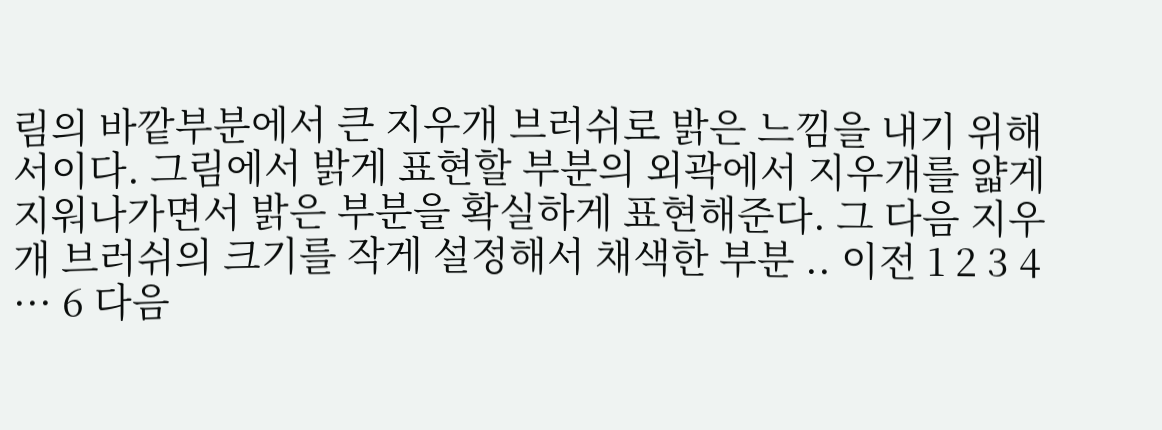림의 바깥부분에서 큰 지우개 브러쉬로 밝은 느낌을 내기 위해서이다. 그림에서 밝게 표현할 부분의 외곽에서 지우개를 얇게 지워나가면서 밝은 부분을 확실하게 표현해준다. 그 다음 지우개 브러쉬의 크기를 작게 설정해서 채색한 부분 .. 이전 1 2 3 4 ··· 6 다음